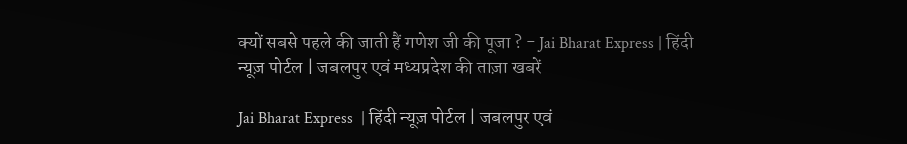क्यों सबसे पहले की जाती हैं गणेश जी की पूजा ? - Jai Bharat Express | हिंदी न्यूज़ पोर्टल | जबलपुर एवं मध्यप्रदेश की ताज़ा खबरें

Jai Bharat Express  | हिंदी न्यूज़ पोर्टल | जबलपुर एवं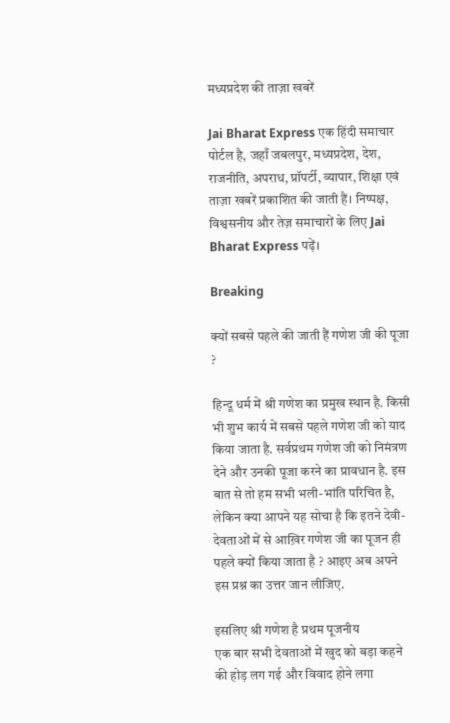मध्यप्रदेश की ताज़ा खबरें

Jai Bharat Express एक हिंदी समाचार पोर्टल है, जहाँ जबलपुर, मध्यप्रदेश, देश, राजनीति, अपराध, प्रॉपर्टी, व्यापार, शिक्षा एवं ताज़ा खबरें प्रकाशित की जाती हैं। निष्पक्ष, विश्वसनीय और तेज़ समाचारों के लिए Jai Bharat Express पढ़ें।

Breaking

क्यों सबसे पहले की जाती हैं गणेश जी की पूजा ?

हिन्दू धर्म में श्री गणेश का प्रमुख स्थान है. किसी भी शुभ कार्य में सबसे पहले गणेश जी को याद किया जाता है. सर्वप्रथम गणेश जी को निमंत्रण देने और उनकी पूजा करने का प्रावधान है. इस बात से तो हम सभी भली-भांति परिचित है, लेकिन क्या आपने यह सोचा है कि इतने देवी-देवताओं में से आख़िर गणेश जी का पूजन ही पहले क्यों किया जाता है ? आइए अब अपने इस प्रश्न का उत्तर जान लीजिए.

इसलिए श्री गणेश है प्रथम पूजनीय
एक बार सभी देवताओं में खुद को बड़ा कहने की होड़ लग गई और विवाद होने लगा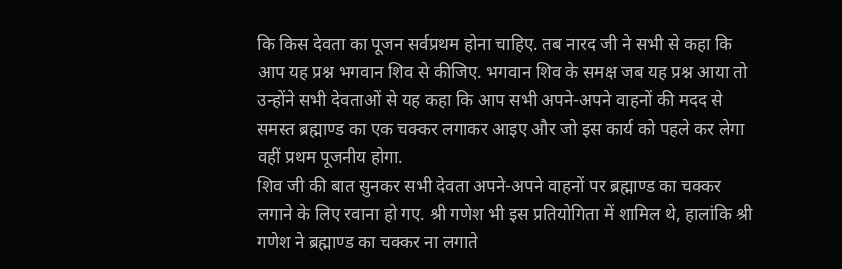कि किस देवता का पूजन सर्वप्रथम होना चाहिए. तब नारद जी ने सभी से कहा कि आप यह प्रश्न भगवान शिव से कीजिए. भगवान शिव के समक्ष जब यह प्रश्न आया तो उन्होंने सभी देवताओं से यह कहा कि आप सभी अपने-अपने वाहनों की मदद से समस्त ब्रह्माण्ड का एक चक्कर लगाकर आइए और जो इस कार्य को पहले कर लेगा वहीं प्रथम पूजनीय होगा.
शिव जी की बात सुनकर सभी देवता अपने-अपने वाहनों पर ब्रह्माण्ड का चक्कर लगाने के लिए रवाना हो गए. श्री गणेश भी इस प्रतियोगिता में शामिल थे, हालांकि श्री गणेश ने ब्रह्माण्ड का चक्कर ना लगाते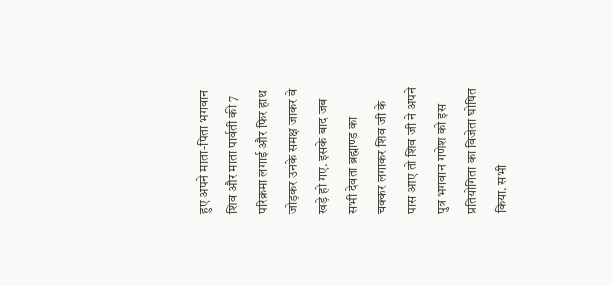हुए अपने माता-पिता भगवान शिव और माता पार्वती की 7 परिक्रमा लगाई और फिर हाथ जोड़कर उनके समक्ष जाकर वे खड़े हो गए. इसके बाद जब सभी देवता ब्रह्माण्ड का चक्कर लगाकर शिव जी के पास आए तो शिव जी ने अपने पुत्र भगवान गणेश को इस प्रतियोगिता का विजेता घोषित किया. सभी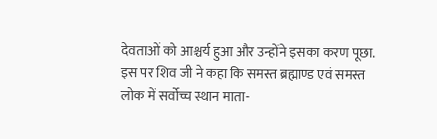देवताओं को आश्चर्य हुआ और उन्होंने इसका करण पूछा. इस पर शिव जी ने कहा कि समस्त ब्रह्माण्ड एवं समस्त लोक में सर्वोच्च स्थान माता-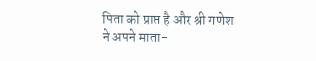पिता को प्राप्त है और श्री गणेश ने अपने माता-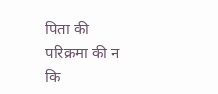पिता की परिक्रमा की न कि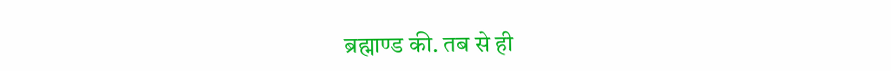ब्रह्माण्ड की. तब से ही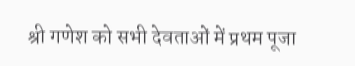श्री गणेश को सभी देवताओं में प्रथम पूजा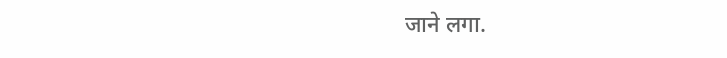जाने लगा.